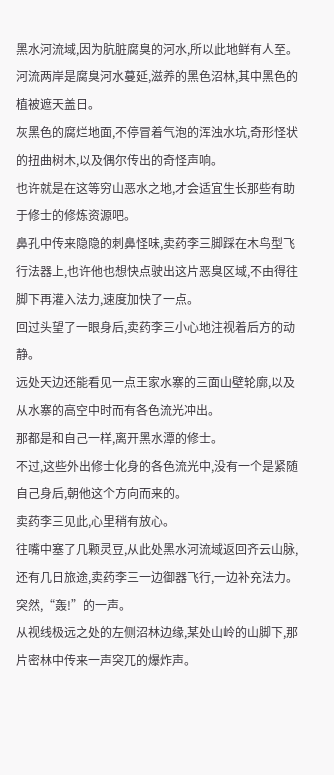黑水河流域,因为肮脏腐臭的河水,所以此地鲜有人至。
河流两岸是腐臭河水蔓延,滋养的黑色沼林,其中黑色的植被遮天盖日。
灰黑色的腐烂地面,不停冒着气泡的浑浊水坑,奇形怪状的扭曲树木,以及偶尔传出的奇怪声响。
也许就是在这等穷山恶水之地,才会适宜生长那些有助于修士的修炼资源吧。
鼻孔中传来隐隐的刺鼻怪味,卖药李三脚踩在木鸟型飞行法器上,也许他也想快点驶出这片恶臭区域,不由得往脚下再灌入法力,速度加快了一点。
回过头望了一眼身后,卖药李三小心地注视着后方的动静。
远处天边还能看见一点王家水寨的三面山壁轮廓,以及从水寨的高空中时而有各色流光冲出。
那都是和自己一样,离开黑水潭的修士。
不过,这些外出修士化身的各色流光中,没有一个是紧随自己身后,朝他这个方向而来的。
卖药李三见此,心里稍有放心。
往嘴中塞了几颗灵豆,从此处黑水河流域返回齐云山脉,还有几日旅途,卖药李三一边御器飞行,一边补充法力。
突然,“轰!”的一声。
从视线极远之处的左侧沼林边缘,某处山岭的山脚下,那片密林中传来一声突兀的爆炸声。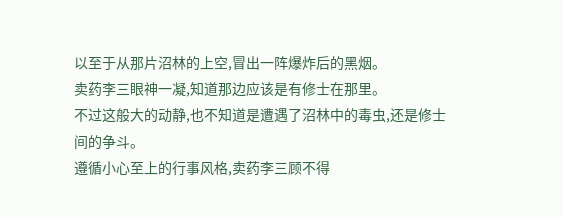以至于从那片沼林的上空,冒出一阵爆炸后的黑烟。
卖药李三眼神一凝,知道那边应该是有修士在那里。
不过这般大的动静,也不知道是遭遇了沼林中的毒虫,还是修士间的争斗。
遵循小心至上的行事风格,卖药李三顾不得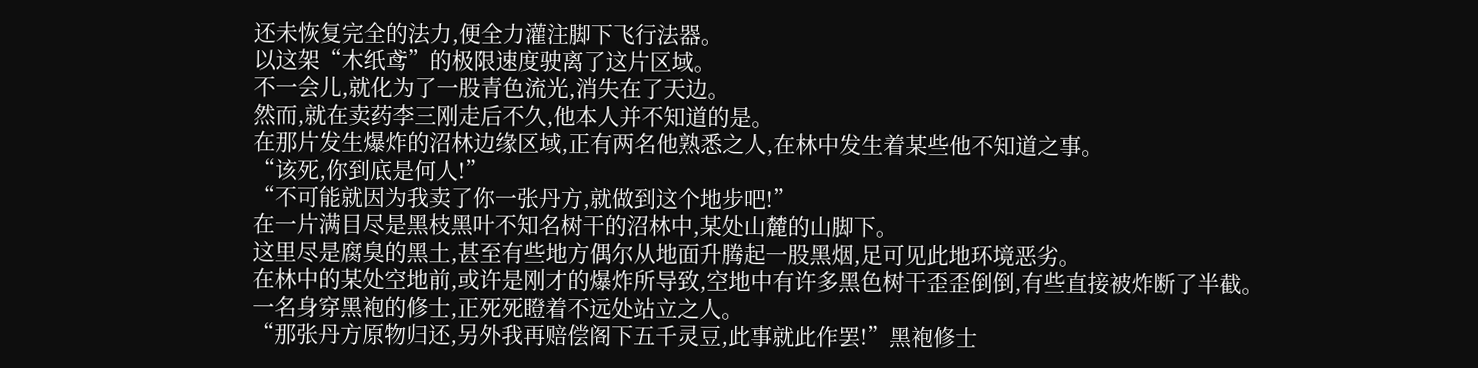还未恢复完全的法力,便全力灌注脚下飞行法器。
以这架“木纸鸢”的极限速度驶离了这片区域。
不一会儿,就化为了一股青色流光,消失在了天边。
然而,就在卖药李三刚走后不久,他本人并不知道的是。
在那片发生爆炸的沼林边缘区域,正有两名他熟悉之人,在林中发生着某些他不知道之事。
“该死,你到底是何人!”
“不可能就因为我卖了你一张丹方,就做到这个地步吧!”
在一片满目尽是黑枝黑叶不知名树干的沼林中,某处山麓的山脚下。
这里尽是腐臭的黑土,甚至有些地方偶尔从地面升腾起一股黑烟,足可见此地环境恶劣。
在林中的某处空地前,或许是刚才的爆炸所导致,空地中有许多黑色树干歪歪倒倒,有些直接被炸断了半截。
一名身穿黑袍的修士,正死死瞪着不远处站立之人。
“那张丹方原物归还,另外我再赔偿阁下五千灵豆,此事就此作罢!”黑袍修士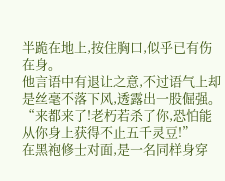半跪在地上,按住胸口,似乎已有伤在身。
他言语中有退让之意,不过语气上却是丝毫不落下风,透露出一股倔强。
“来都来了!老朽若杀了你,恐怕能从你身上获得不止五千灵豆!”
在黑袍修士对面,是一名同样身穿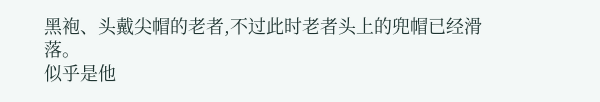黑袍、头戴尖帽的老者,不过此时老者头上的兜帽已经滑落。
似乎是他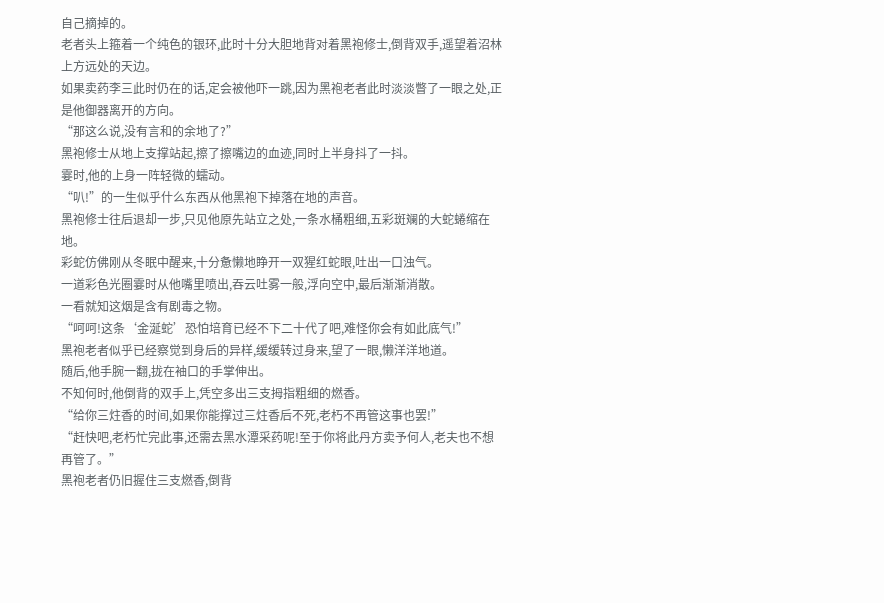自己摘掉的。
老者头上箍着一个纯色的银环,此时十分大胆地背对着黑袍修士,倒背双手,遥望着沼林上方远处的天边。
如果卖药李三此时仍在的话,定会被他吓一跳,因为黑袍老者此时淡淡瞥了一眼之处,正是他御器离开的方向。
“那这么说,没有言和的余地了?”
黑袍修士从地上支撑站起,擦了擦嘴边的血迹,同时上半身抖了一抖。
霎时,他的上身一阵轻微的蠕动。
“叭!”的一生似乎什么东西从他黑袍下掉落在地的声音。
黑袍修士往后退却一步,只见他原先站立之处,一条水桶粗细,五彩斑斓的大蛇蜷缩在地。
彩蛇仿佛刚从冬眠中醒来,十分惫懒地睁开一双猩红蛇眼,吐出一口浊气。
一道彩色光圈霎时从他嘴里喷出,吞云吐雾一般,浮向空中,最后渐渐消散。
一看就知这烟是含有剧毒之物。
“呵呵!这条‘金涎蛇’恐怕培育已经不下二十代了吧,难怪你会有如此底气!”
黑袍老者似乎已经察觉到身后的异样,缓缓转过身来,望了一眼,懒洋洋地道。
随后,他手腕一翻,拢在袖口的手掌伸出。
不知何时,他倒背的双手上,凭空多出三支拇指粗细的燃香。
“给你三炷香的时间,如果你能撑过三炷香后不死,老朽不再管这事也罢!”
“赶快吧,老朽忙完此事,还需去黑水潭采药呢!至于你将此丹方卖予何人,老夫也不想再管了。”
黑袍老者仍旧握住三支燃香,倒背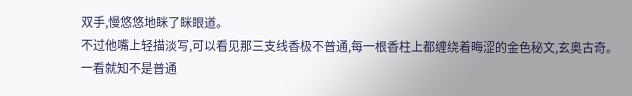双手,慢悠悠地眯了眯眼道。
不过他嘴上轻描淡写,可以看见那三支线香极不普通,每一根香柱上都缠绕着晦涩的金色秘文,玄奥古奇。
一看就知不是普通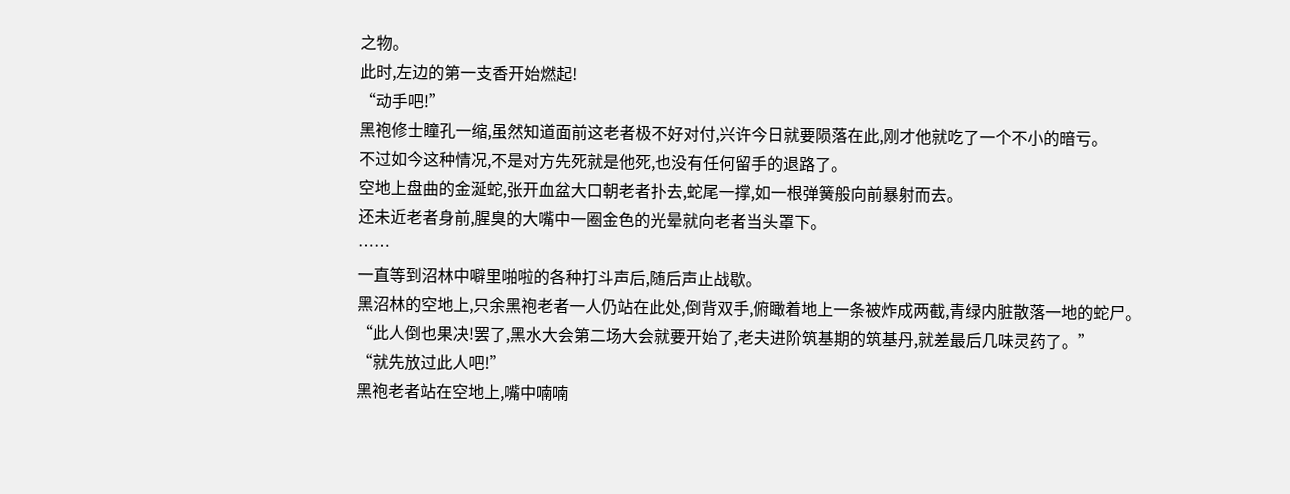之物。
此时,左边的第一支香开始燃起!
“动手吧!”
黑袍修士瞳孔一缩,虽然知道面前这老者极不好对付,兴许今日就要陨落在此,刚才他就吃了一个不小的暗亏。
不过如今这种情况,不是对方先死就是他死,也没有任何留手的退路了。
空地上盘曲的金涎蛇,张开血盆大口朝老者扑去,蛇尾一撑,如一根弹簧般向前暴射而去。
还未近老者身前,腥臭的大嘴中一圈金色的光晕就向老者当头罩下。
……
一直等到沼林中噼里啪啦的各种打斗声后,随后声止战歇。
黑沼林的空地上,只余黑袍老者一人仍站在此处,倒背双手,俯瞰着地上一条被炸成两截,青绿内脏散落一地的蛇尸。
“此人倒也果决!罢了,黑水大会第二场大会就要开始了,老夫进阶筑基期的筑基丹,就差最后几味灵药了。”
“就先放过此人吧!”
黑袍老者站在空地上,嘴中喃喃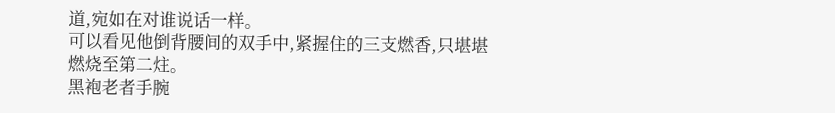道,宛如在对谁说话一样。
可以看见他倒背腰间的双手中,紧握住的三支燃香,只堪堪燃烧至第二炷。
黑袍老者手腕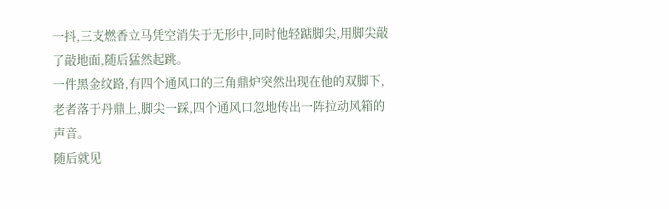一抖,三支燃香立马凭空消失于无形中,同时他轻踮脚尖,用脚尖敲了敲地面,随后猛然起跳。
一件黑金纹路,有四个通风口的三角鼎炉突然出现在他的双脚下,老者落于丹鼎上,脚尖一踩,四个通风口忽地传出一阵拉动风箱的声音。
随后就见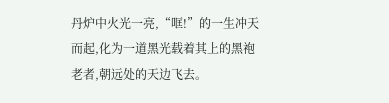丹炉中火光一亮,“哐!”的一生冲天而起,化为一道黑光载着其上的黑袍老者,朝远处的天边飞去。